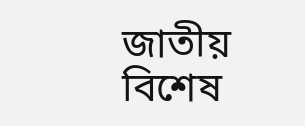জাতীয় বিশেষ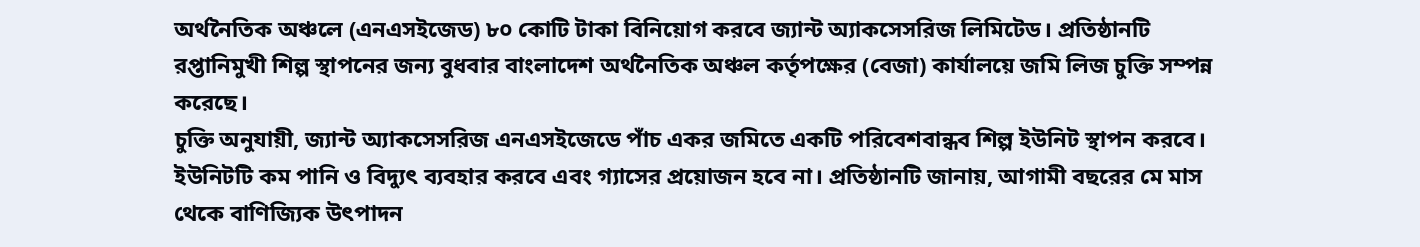অর্থনৈতিক অঞ্চলে (এনএসইজেড) ৮০ কোটি টাকা বিনিয়োগ করবে জ্যান্ট অ্যাকসেসরিজ লিমিটেড। প্রতিষ্ঠানটি রপ্তানিমুখী শিল্প স্থাপনের জন্য বুধবার বাংলাদেশ অর্থনৈতিক অঞ্চল কর্তৃপক্ষের (বেজা) কার্যালয়ে জমি লিজ চুক্তি সম্পন্ন করেছে।
চুক্তি অনুযায়ী, জ্যান্ট অ্যাকসেসরিজ এনএসইজেডে পাঁচ একর জমিতে একটি পরিবেশবান্ধব শিল্প ইউনিট স্থাপন করবে। ইউনিটটি কম পানি ও বিদ্যুৎ ব্যবহার করবে এবং গ্যাসের প্রয়োজন হবে না। প্রতিষ্ঠানটি জানায়, আগামী বছরের মে মাস থেকে বাণিজ্যিক উৎপাদন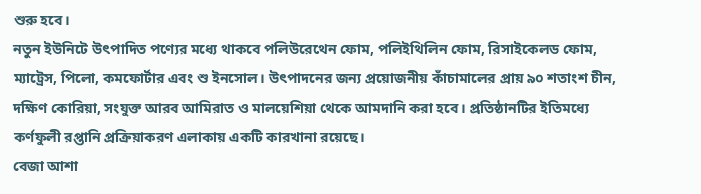শুরু হবে।
নতুন ইউনিটে উৎপাদিত পণ্যের মধ্যে থাকবে পলিউরেথেন ফোম, পলিইথিলিন ফোম, রিসাইকেলড ফোম, ম্যাট্রেস, পিলো, কমফোর্টার এবং শু ইনসোল। উৎপাদনের জন্য প্রয়োজনীয় কাঁচামালের প্রায় ৯০ শতাংশ চীন, দক্ষিণ কোরিয়া, সংযুক্ত আরব আমিরাত ও মালয়েশিয়া থেকে আমদানি করা হবে। প্রতিষ্ঠানটির ইতিমধ্যে কর্ণফুলী রপ্তানি প্রক্রিয়াকরণ এলাকায় একটি কারখানা রয়েছে।
বেজা আশা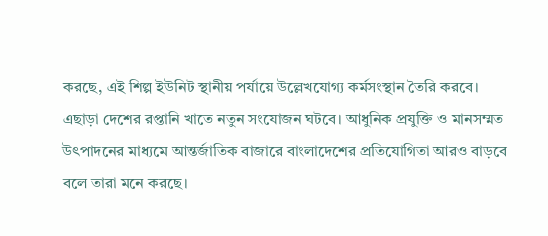করছে, এই শিল্প ইউনিট স্থানীয় পর্যায়ে উল্লেখযোগ্য কর্মসংস্থান তৈরি করবে। এছাড়া দেশের রপ্তানি খাতে নতুন সংযোজন ঘটবে। আধুনিক প্রযুক্তি ও মানসম্মত উৎপাদনের মাধ্যমে আন্তর্জাতিক বাজারে বাংলাদেশের প্রতিযোগিতা আরও বাড়বে বলে তারা মনে করছে।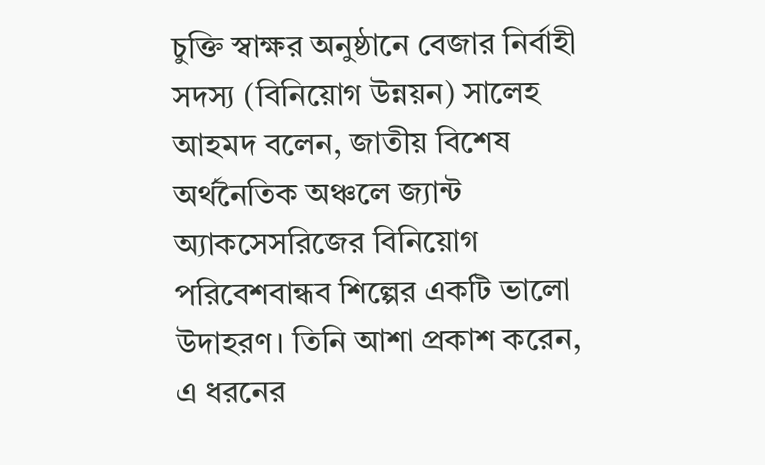চুক্তি স্বাক্ষর অনুষ্ঠানে বেজার নির্বাহী সদস্য (বিনিয়োগ উন্নয়ন) সালেহ আহমদ বলেন, জাতীয় বিশেষ অর্থনৈতিক অঞ্চলে জ্যান্ট অ্যাকসেসরিজের বিনিয়োগ পরিবেশবান্ধব শিল্পের একটি ভালো উদাহরণ। তিনি আশা প্রকাশ করেন, এ ধরনের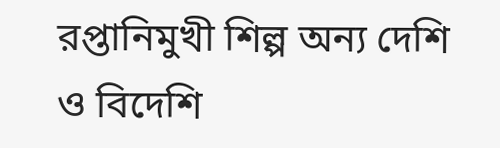রপ্তানিমুখী শিল্প অন্য দেশি ও বিদেশি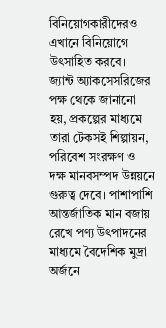বিনিয়োগকারীদেরও এখানে বিনিয়োগে উৎসাহিত করবে।
জ্যান্ট অ্যাকসেসরিজের পক্ষ থেকে জানানো হয়, প্রকল্পের মাধ্যমে তারা টেকসই শিল্পায়ন, পরিবেশ সংরক্ষণ ও দক্ষ মানবসম্পদ উন্নয়নে গুরুত্ব দেবে। পাশাপাশি আন্তর্জাতিক মান বজায় রেখে পণ্য উৎপাদনের মাধ্যমে বৈদেশিক মুদ্রা অর্জনে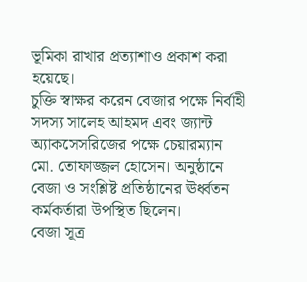ভূমিকা রাখার প্রত্যাশাও প্রকাশ করা হয়েছে।
চুক্তি স্বাক্ষর করেন বেজার পক্ষে নির্বাহী সদস্য সালেহ আহমদ এবং জ্যান্ট অ্যাকসেসরিজের পক্ষে চেয়ারম্যান মো. তোফাজ্জল হোসেন। অনুষ্ঠানে বেজা ও সংশ্লিষ্ট প্রতিষ্ঠানের ঊর্ধ্বতন কর্মকর্তারা উপস্থিত ছিলেন।
বেজা সূত্র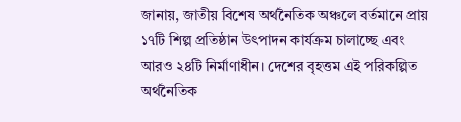জানায়, জাতীয় বিশেষ অর্থনৈতিক অঞ্চলে বর্তমানে প্রায় ১৭টি শিল্প প্রতিষ্ঠান উৎপাদন কার্যক্রম চালাচ্ছে এবং আরও ২৪টি নির্মাণাধীন। দেশের বৃহত্তম এই পরিকল্পিত অর্থনৈতিক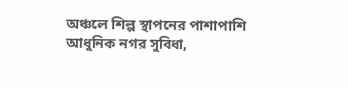অঞ্চলে শিল্প স্থাপনের পাশাপাশি আধুনিক নগর সুবিধা,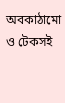অবকাঠামো ও টেকসই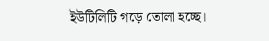ইউটিলিটি গড়ে তোলা হচ্ছে।